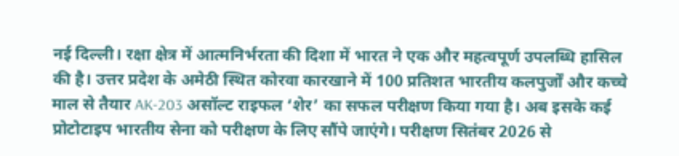नई दिल्ली। रक्षा क्षेत्र में आत्मनिर्भरता की दिशा में भारत ने एक और महत्वपूर्ण उपलब्धि हासिल की है। उत्तर प्रदेश के अमेठी स्थित कोरवा कारखाने में 100 प्रतिशत भारतीय कलपुर्जों और कच्चे माल से तैयार AK-203 असॉल्ट राइफल ‘शेर’ का सफल परीक्षण किया गया है। अब इसके कई प्रोटोटाइप भारतीय सेना को परीक्षण के लिए सौंपे जाएंगे। परीक्षण सितंबर 2026 से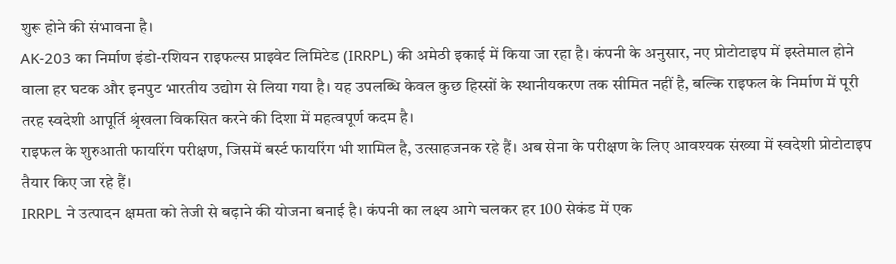शुरू होने की संभावना है।
AK-203 का निर्माण इंडो-रशियन राइफल्स प्राइवेट लिमिटेड (IRRPL) की अमेठी इकाई में किया जा रहा है। कंपनी के अनुसार, नए प्रोटोटाइप में इस्तेमाल होने वाला हर घटक और इनपुट भारतीय उद्योग से लिया गया है। यह उपलब्धि केवल कुछ हिस्सों के स्थानीयकरण तक सीमित नहीं है, बल्कि राइफल के निर्माण में पूरी तरह स्वदेशी आपूर्ति श्रृंखला विकसित करने की दिशा में महत्वपूर्ण कदम है।
राइफल के शुरुआती फायरिंग परीक्षण, जिसमें बर्स्ट फायरिंग भी शामिल है, उत्साहजनक रहे हैं। अब सेना के परीक्षण के लिए आवश्यक संख्या में स्वदेशी प्रोटोटाइप तैयार किए जा रहे हैं।
IRRPL ने उत्पादन क्षमता को तेजी से बढ़ाने की योजना बनाई है। कंपनी का लक्ष्य आगे चलकर हर 100 सेकंड में एक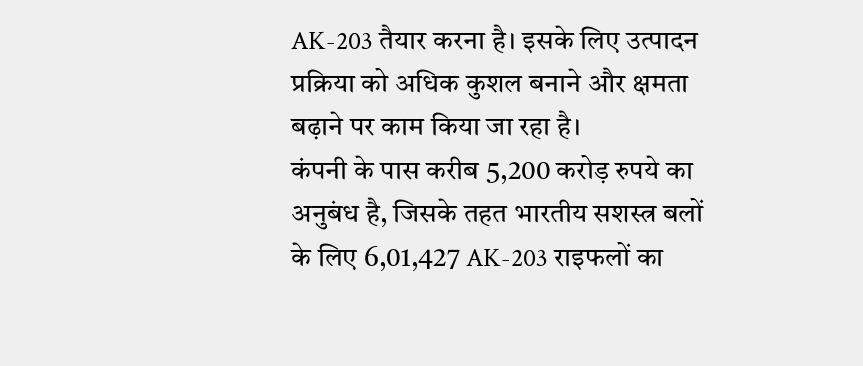AK-203 तैयार करना है। इसके लिए उत्पादन प्रक्रिया को अधिक कुशल बनाने और क्षमता बढ़ाने पर काम किया जा रहा है।
कंपनी के पास करीब 5,200 करोड़ रुपये का अनुबंध है, जिसके तहत भारतीय सशस्त्र बलों के लिए 6,01,427 AK-203 राइफलों का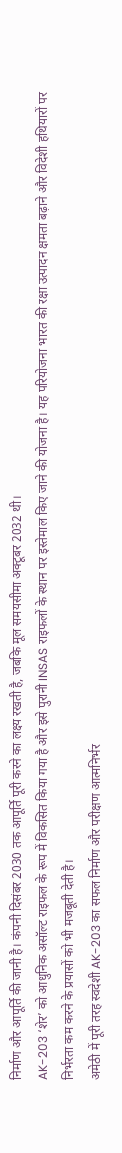निर्माण और आपूर्ति की जानी है। कंपनी दिसंबर 2030 तक आपूर्ति पूरी करने का लक्ष्य रखती है, जबकि मूल समयसीमा अक्टूबर 2032 थी।
AK-203 ‘शेर’ को आधुनिक असॉल्ट राइफल के रूप में विकसित किया गया है और इसे पुरानी INSAS राइफलों के स्थान पर इस्तेमाल किए जाने की योजना है। यह परियोजना भारत की रक्षा उत्पादन क्षमता बढ़ाने और विदेशी हथियारों पर निर्भरता कम करने के प्रयासों को भी मजबूती देती है।
अमेठी में पूरी तरह स्वदेशी AK-203 का सफल निर्माण और परीक्षण आत्मनिर्भर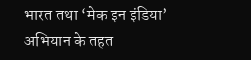भारत तथा ‘मेक इन इंडिया’ अभियान के तहत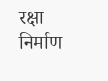रक्षा निर्माण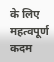के लिए महत्वपूर्ण कदम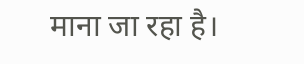माना जा रहा है।